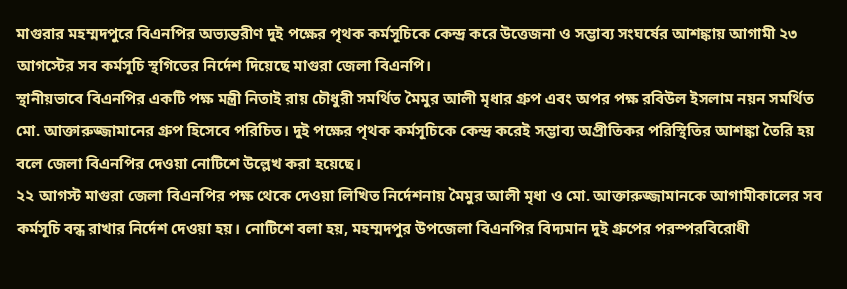মাগুরার মহম্মদপুরে বিএনপির অভ্যন্তরীণ দুই পক্ষের পৃথক কর্মসূচিকে কেন্দ্র করে উত্তেজনা ও সম্ভাব্য সংঘর্ষের আশঙ্কায় আগামী ২৩ আগস্টের সব কর্মসূচি স্থগিতের নির্দেশ দিয়েছে মাগুরা জেলা বিএনপি।
স্থানীয়ভাবে বিএনপির একটি পক্ষ মন্ত্রী নিতাই রায় চৌধুরী সমর্থিত মৈমুর আলী মৃধার গ্রুপ এবং অপর পক্ষ রবিউল ইসলাম নয়ন সমর্থিত মো. আক্তারুজ্জামানের গ্রুপ হিসেবে পরিচিত। দুই পক্ষের পৃথক কর্মসূচিকে কেন্দ্র করেই সম্ভাব্য অপ্রীতিকর পরিস্থিতির আশঙ্কা তৈরি হয় বলে জেলা বিএনপির দেওয়া নোটিশে উল্লেখ করা হয়েছে।
২২ আগস্ট মাগুরা জেলা বিএনপির পক্ষ থেকে দেওয়া লিখিত নির্দেশনায় মৈমুর আলী মৃধা ও মো. আক্তারুজ্জামানকে আগামীকালের সব কর্মসূচি বন্ধ রাখার নির্দেশ দেওয়া হয়। নোটিশে বলা হয়, মহম্মদপুর উপজেলা বিএনপির বিদ্যমান দুই গ্রুপের পরস্পরবিরোধী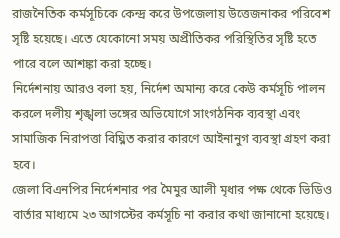রাজনৈতিক কর্মসূচিকে কেন্দ্র করে উপজেলায় উত্তেজনাকর পরিবেশ সৃষ্টি হয়েছে। এতে যেকোনো সময় অপ্রীতিকর পরিস্থিতির সৃষ্টি হতে পারে বলে আশঙ্কা করা হচ্ছে।
নির্দেশনায় আরও বলা হয়, নির্দেশ অমান্য করে কেউ কর্মসূচি পালন করলে দলীয় শৃঙ্খলা ভঙ্গের অভিযোগে সাংগঠনিক ব্যবস্থা এবং সামাজিক নিরাপত্তা বিঘ্নিত করার কারণে আইনানুগ ব্যবস্থা গ্রহণ করা হবে।
জেলা বিএনপির নির্দেশনার পর মৈমুর আলী মৃধার পক্ষ থেকে ভিডিও বার্তার মাধ্যমে ২৩ আগস্টের কর্মসূচি না করার কথা জানানো হয়েছে।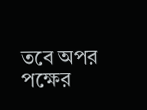তবে অপর পক্ষের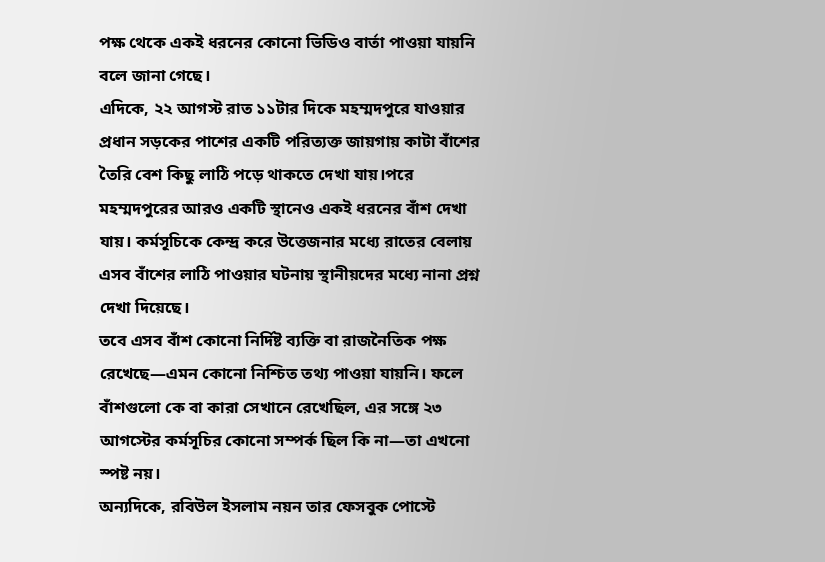পক্ষ থেকে একই ধরনের কোনো ভিডিও বার্তা পাওয়া যায়নি বলে জানা গেছে।
এদিকে, ২২ আগস্ট রাত ১১টার দিকে মহম্মদপুরে যাওয়ার প্রধান সড়কের পাশের একটি পরিত্যক্ত জায়গায় কাটা বাঁশের তৈরি বেশ কিছু লাঠি পড়ে থাকতে দেখা যায়।পরে মহম্মদপুরের আরও একটি স্থানেও একই ধরনের বাঁশ দেখা যায়। কর্মসূচিকে কেন্দ্র করে উত্তেজনার মধ্যে রাতের বেলায় এসব বাঁশের লাঠি পাওয়ার ঘটনায় স্থানীয়দের মধ্যে নানা প্রশ্ন দেখা দিয়েছে।
তবে এসব বাঁশ কোনো নির্দিষ্ট ব্যক্তি বা রাজনৈতিক পক্ষ রেখেছে—এমন কোনো নিশ্চিত তথ্য পাওয়া যায়নি। ফলে বাঁশগুলো কে বা কারা সেখানে রেখেছিল, এর সঙ্গে ২৩ আগস্টের কর্মসূচির কোনো সম্পর্ক ছিল কি না—তা এখনো স্পষ্ট নয়।
অন্যদিকে, রবিউল ইসলাম নয়ন তার ফেসবুক পোস্টে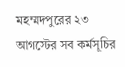মহম্মদপুরের ২৩ আগস্টের সব কর্মসূচির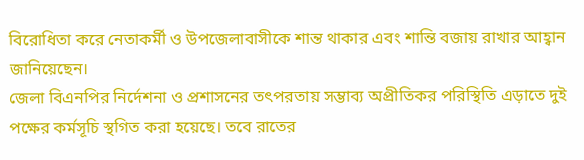বিরোধিতা করে নেতাকর্মী ও উপজেলাবাসীকে শান্ত থাকার এবং শান্তি বজায় রাখার আহ্বান জানিয়েছেন।
জেলা বিএনপির নির্দেশনা ও প্রশাসনের তৎপরতায় সম্ভাব্য অপ্রীতিকর পরিস্থিতি এড়াতে দুই পক্ষের কর্মসূচি স্থগিত করা হয়েছে। তবে রাতের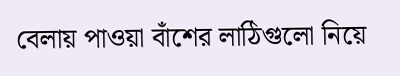বেলায় পাওয়া বাঁশের লাঠিগুলো নিয়ে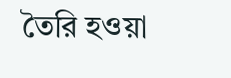তৈরি হওয়া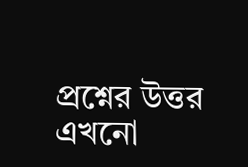প্রশ্নের উত্তর এখনো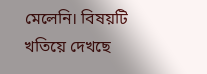মেলেনি। বিষয়টি খতিয়ে দেখছে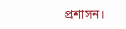প্রশাসন।